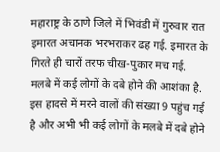महाराष्ट्र के ठाणे जिले में भिवंडी में गुरुवार रात इमारत अचानक भरभराकर ढह गई. इमारत के गिरते ही चारों तरफ चीख-पुकार मच गई. मलबे में कई लोगों के दबे होने की आशंका है. इस हादसे में मरने वालों की संख्या 9 पहुंच गई है और अभी भी कई लोगों के मलबे में दबे होने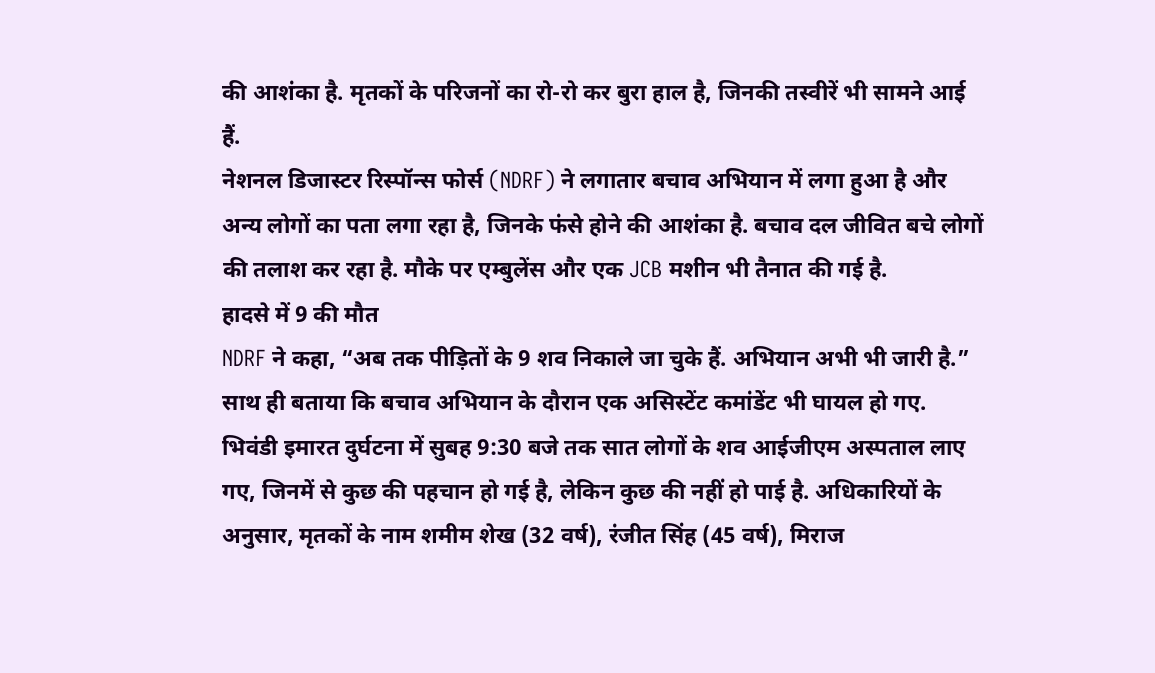की आशंका है. मृतकों के परिजनों का रो-रो कर बुरा हाल है, जिनकी तस्वीरें भी सामने आई हैं.
नेशनल डिजास्टर रिस्पॉन्स फोर्स (NDRF) ने लगातार बचाव अभियान में लगा हुआ है और अन्य लोगों का पता लगा रहा है, जिनके फंसे होने की आशंका है. बचाव दल जीवित बचे लोगों की तलाश कर रहा है. मौके पर एम्बुलेंस और एक JCB मशीन भी तैनात की गई है.
हादसे में 9 की मौत
NDRF ने कहा, “अब तक पीड़ितों के 9 शव निकाले जा चुके हैं. अभियान अभी भी जारी है.” साथ ही बताया कि बचाव अभियान के दौरान एक असिस्टेंट कमांडेंट भी घायल हो गए. भिवंडी इमारत दुर्घटना में सुबह 9:30 बजे तक सात लोगों के शव आईजीएम अस्पताल लाए गए, जिनमें से कुछ की पहचान हो गई है, लेकिन कुछ की नहीं हो पाई है. अधिकारियों के अनुसार, मृतकों के नाम शमीम शेख (32 वर्ष), रंजीत सिंह (45 वर्ष), मिराज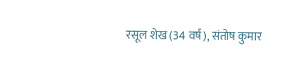रसूल शेख (34 वर्ष), संतोष कुमार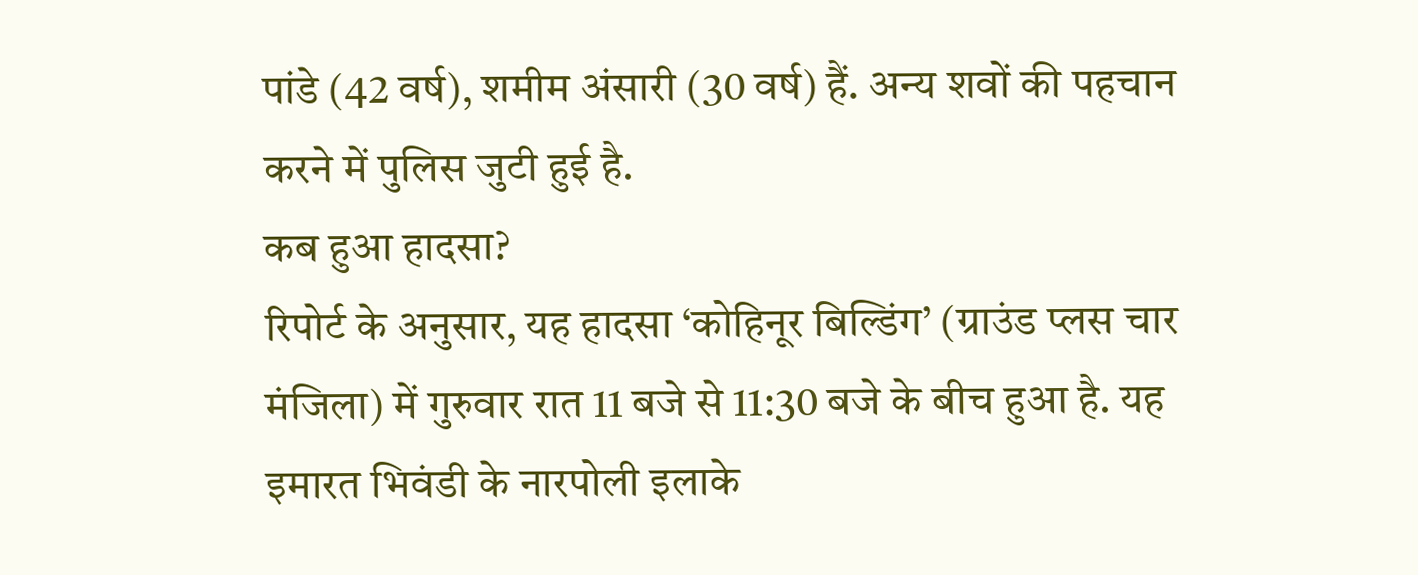पांडे (42 वर्ष), शमीम अंसारी (30 वर्ष) हैं. अन्य शवों की पहचान करने में पुलिस जुटी हुई है.
कब हुआ हादसा?
रिपोर्ट के अनुसार, यह हादसा ‘कोहिनूर बिल्डिंग’ (ग्राउंड प्लस चार मंजिला) में गुरुवार रात 11 बजे से 11:30 बजे के बीच हुआ है. यह इमारत भिवंडी के नारपोली इलाके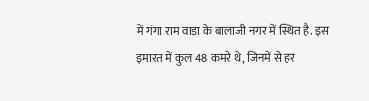में गंगा राम वाडा के बालाजी नगर में स्थित है. इस इमारत में कुल 48 कमरे थे, जिनमें से हर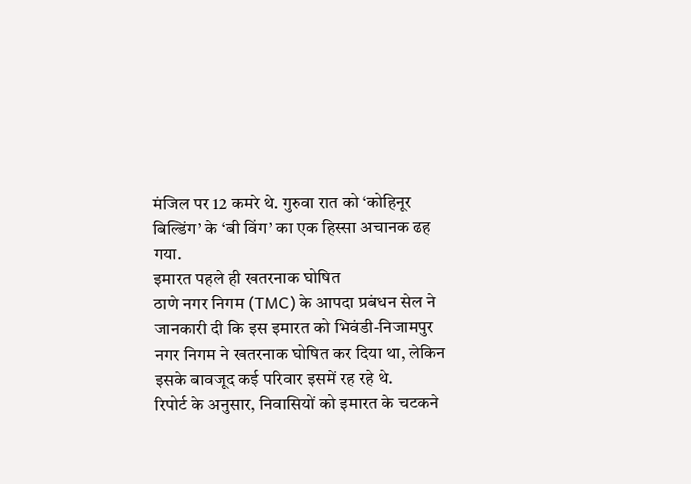मंजिल पर 12 कमरे थे. गुरुवा रात को ‘कोहिनूर बिल्डिंग’ के ‘बी विंग’ का एक हिस्सा अचानक ढह गया.
इमारत पहले ही खतरनाक घोषित
ठाणे नगर निगम (TMC) के आपदा प्रबंधन सेल ने जानकारी दी कि इस इमारत को भिवंडी-निजामपुर नगर निगम ने खतरनाक घोषित कर दिया था, लेकिन इसके बावजूद कई परिवार इसमें रह रहे थे.
रिपोर्ट के अनुसार, निवासियों को इमारत के चटकने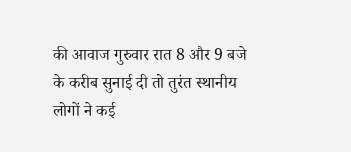की आवाज गुरुवार रात 8 और 9 बजे के करीब सुनाई दी तो तुरंत स्थानीय लोगों ने कई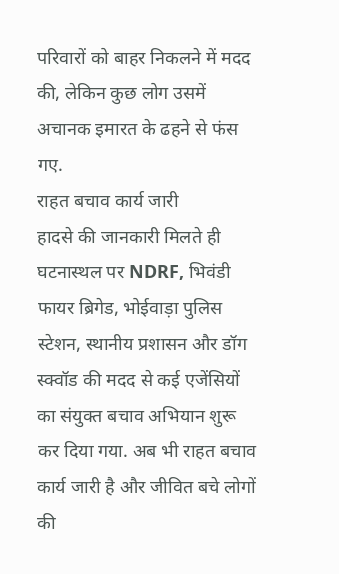परिवारों को बाहर निकलने में मदद की, लेकिन कुछ लोग उसमें अचानक इमारत के ढहने से फंस गए.
राहत बचाव कार्य जारी
हादसे की जानकारी मिलते ही घटनास्थल पर NDRF, भिवंडी फायर ब्रिगेड, भोईवाड़ा पुलिस स्टेशन, स्थानीय प्रशासन और डॉग स्क्वॉड की मदद से कई एजेंसियों का संयुक्त बचाव अभियान शुरू कर दिया गया. अब भी राहत बचाव कार्य जारी है और जीवित बचे लोगों की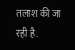तलाश की जा रही है.